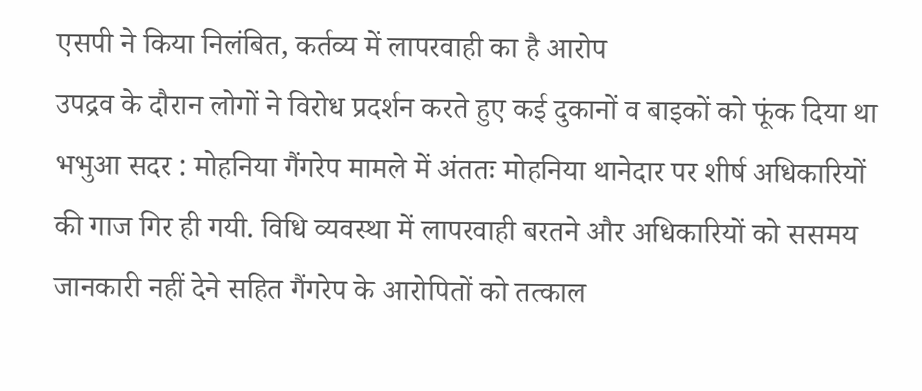एसपी ने किया निलंबित, कर्तव्य में लापरवाही का है आरोप
उपद्रव के दौरान लोगों ने विरोध प्रदर्शन करते हुए कई दुकानों व बाइकों को फूंक दिया था
भभुआ सदर : मोहनिया गैंगरेप मामले में अंततः मोहनिया थानेदार पर शीर्ष अधिकारियों की गाज गिर ही गयी. विधि व्यवस्था में लापरवाही बरतने और अधिकारियों को ससमय जानकारी नहीं देने सहित गैंगरेप के आरोपितों को तत्काल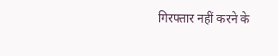गिरफ्तार नहीं करने के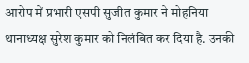आरोप में प्रभारी एसपी सुजीत कुमार ने मोहनिया थानाध्यक्ष सुरेश कुमार को निलंबित कर दिया है. उनकी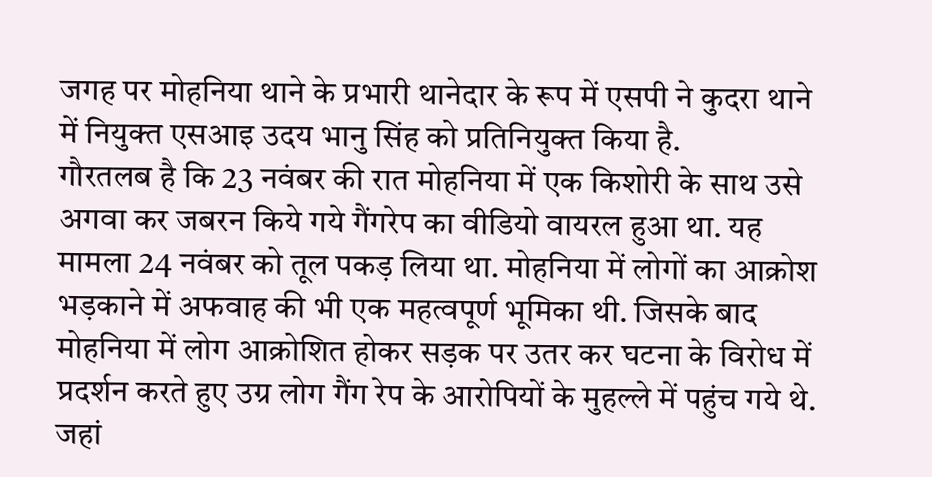जगह पर मोहनिया थाने के प्रभारी थानेदार के रूप में एसपी ने कुदरा थाने में नियुक्त एसआइ उदय भानु सिंह को प्रतिनियुक्त किया है.
गौरतलब है कि 23 नवंबर की रात मोहनिया में एक किशोरी के साथ उसे अगवा कर जबरन किये गये गैंगरेप का वीडियो वायरल हुआ था. यह मामला 24 नवंबर को तूल पकड़ लिया था. मोहनिया में लोगों का आक्रोश भड़काने में अफवाह की भी एक महत्वपूर्ण भूमिका थी. जिसके बाद मोहनिया में लोग आक्रोशित होकर सड़क पर उतर कर घटना के विरोध में प्रदर्शन करते हुए उग्र लोग गैंग रेप के आरोपियों के मुहल्ले में पहुंच गये थे. जहां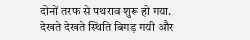दोनों तरफ से पथराव शुरू हो गया.
देखते देखते स्थिति बिगड़ गयी और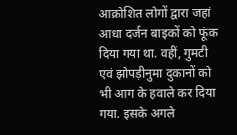आक्रोशित लोगों द्वारा जहां आधा दर्जन बाइकों को फूंक दिया गया था. वहीं, गुमटी एवं झोपड़ीनुमा दुकानों को भी आग के हवाले कर दिया गया. इसके अगले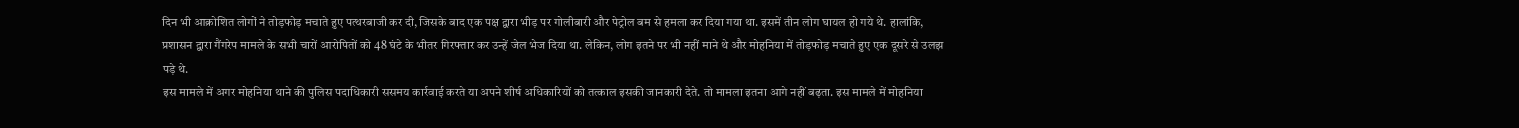दिन भी आक्रोशित लोगों ने तोड़फोड़ मचाते हुए पत्थरबाजी कर दी, जिसके बाद एक पक्ष द्वारा भीड़ पर गोलीबारी और पेट्रोल बम से हमला कर दिया गया था. इसमें तीन लोग घायल हो गये थे. हालांकि, प्रशासन द्वारा गैंगरेप मामले के सभी चारों आरोपितों को 48 घंटे के भीतर गिरफ्तार कर उन्हें जेल भेज दिया था. लेकिन, लोग इतने पर भी नहीं माने थे और मोहनिया में तोड़फोड़ मचाते हुए एक दूसरे से उलझ पड़े थे.
इस मामले में अगर मोहनिया थाने की पुलिस पदाधिकारी ससमय कार्रवाई करते या अपने शीर्ष अधिकारियों को तत्काल इसकी जानकारी देते. तो मामला इतना आगे नहीं बढ़ता. इस मामले में मोहनिया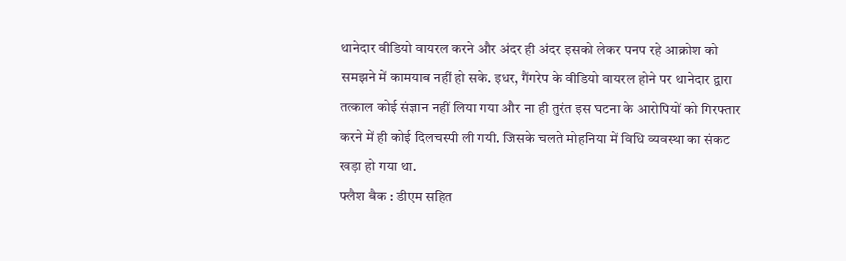थानेदार वीडियो वायरल करने और अंदर ही अंदर इसको लेकर पनप रहे आक्रोश को समझने में कामयाब नहीं हो सके. इधर, गैंगरेप के वीडियो वायरल होने पर थानेदार द्वारा तत्काल कोई संज्ञान नहीं लिया गया और ना ही तुरंत इस घटना के आरोपियों को गिरफ्तार करने में ही कोई दिलचस्पी ली गयी. जिसके चलते मोहनिया में विधि व्यवस्था का संकट खड़ा हो गया था.
फ्लैश बैक : डीएम सहित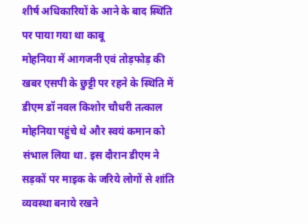शीर्ष अधिकारियों के आने के बाद स्थिति पर पाया गया था काबू
मोहनिया में आगजनी एवं तोड़फोड़ की खबर एसपी के छुट्टी पर रहने के स्थिति में डीएम डॉ नवल किशोर चौधरी तत्काल मोहनिया पहुंचे थे और स्वयं कमान को संभाल लिया था. इस दौरान डीएम ने सड़कों पर माइक के जरिये लोगों से शांति व्यवस्था बनाये रखने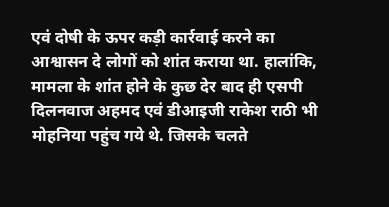एवं दोषी के ऊपर कड़ी कार्रवाई करने का आश्वासन दे लोगों को शांत कराया था. हालांकि, मामला के शांत होने के कुछ देर बाद ही एसपी दिलनवाज अहमद एवं डीआइजी राकेश राठी भी मोहनिया पहुंच गये थे. जिसके चलते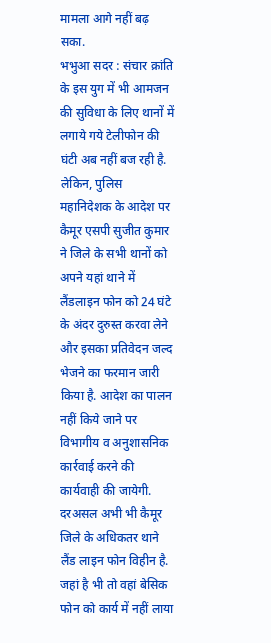मामला आगे नहीं बढ़ सका.
भभुआ सदर : संचार क्रांति के इस युग में भी आमजन की सुविधा के लिए थानों में लगाये गये टेलीफोन की घंटी अब नहीं बज रही है. लेकिन, पुलिस महानिदेशक के आदेश पर कैमूर एसपी सुजीत कुमार ने जिले के सभी थानों को अपने यहां थाने में लैंडलाइन फोन को 24 घंटे के अंदर दुरुस्त करवा लेने और इसका प्रतिवेदन जल्द भेजने का फरमान जारी किया है. आदेश का पालन नहीं किये जाने पर विभागीय व अनुशासनिक कार्रवाई करने की कार्यवाही की जायेगी.
दरअसल अभी भी कैमूर जिले के अधिकतर थाने लैंड लाइन फोन विहीन है. जहां है भी तो वहां बेसिक फोन को कार्य में नहीं लाया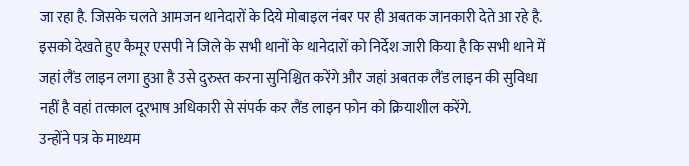जा रहा है. जिसके चलते आमजन थानेदारों के दिये मोबाइल नंबर पर ही अबतक जानकारी देते आ रहे है. इसको देखते हुए कैमूर एसपी ने जिले के सभी थानों के थानेदारों को निर्देश जारी किया है कि सभी थाने में जहां लैंड लाइन लगा हुआ है उसे दुरुस्त करना सुनिश्चित करेंगे और जहां अबतक लैंड लाइन की सुविधा नहीं है वहां तत्काल दूरभाष अधिकारी से संपर्क कर लैंड लाइन फोन को क्रियाशील करेंगे.
उन्होंने पत्र के माध्यम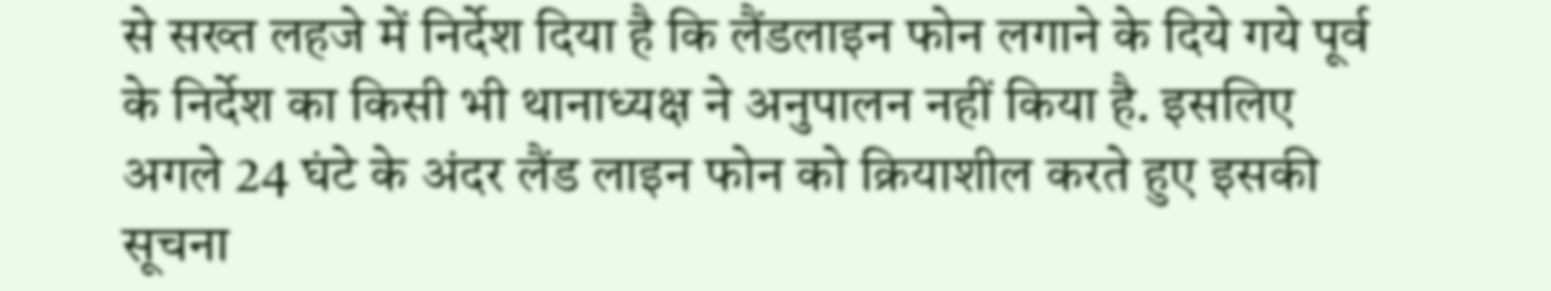से सख्त लहजे में निर्देश दिया है कि लैंडलाइन फोन लगाने के दिये गये पूर्व के निर्देश का किसी भी थानाध्यक्ष ने अनुपालन नहीं किया है. इसलिए अगले 24 घंटे के अंदर लैंड लाइन फोन को क्रियाशील करते हुए इसकी सूचना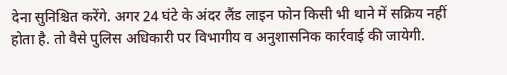देना सुनिश्चित करेंगे. अगर 24 घंटे के अंदर लैंड लाइन फोन किसी भी थाने में सक्रिय नहीं होता है. तो वैसे पुलिस अधिकारी पर विभागीय व अनुशासनिक कार्रवाई की जायेगी.